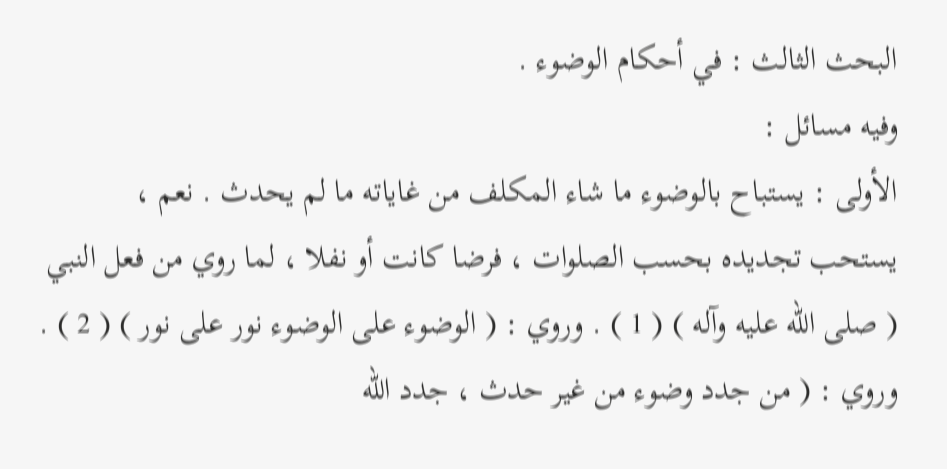البحث الثالث : في أحكام الوضوء .
وفيه مسائل :
الأولى : يستباح بالوضوء ما شاء المكلف من غاياته ما لم يحدث . نعم ،
يستحب تجديده بحسب الصلوات ، فرضا كانت أو نفلا ، لما روي من فعل النبي
( صلى الله عليه وآله ) ( 1 ) . وروي : ( الوضوء على الوضوء نور على نور ) ( 2 ) .
وروي : ( من جدد وضوء من غير حدث ، جدد الله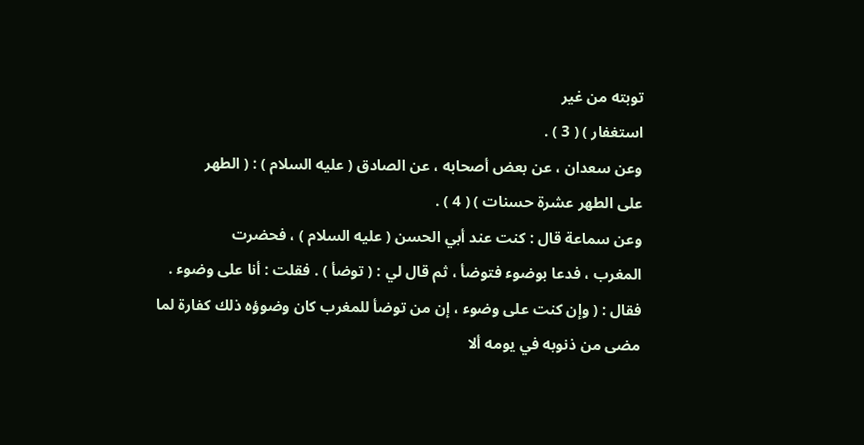توبته من غير
استغفار ) ( 3 ) .
وعن سعدان ، عن بعض أصحابه ، عن الصادق ( عليه السلام ) : ( الطهر
على الطهر عشرة حسنات ) ( 4 ) .
وعن سماعة قال : كنت عند أبي الحسن ( عليه السلام ) ، فحضرت
المغرب ، فدعا بوضوء فتوضأ ، ثم قال لي : ( توضأ ) . فقلت : أنا على وضوء .
فقال : ( وإن كنت على وضوء ، إن من توضأ للمغرب كان وضوؤه ذلك كفارة لما
مضى من ذنوبه في يومه ألا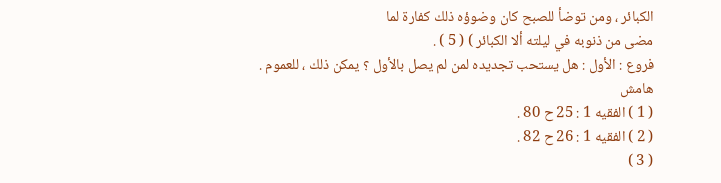الكبائر ، ومن توضأ للصبح كان وضوؤه ذلك كفارة لما
مضى من ذنوبه في ليلته ألا الكبائر ) ( 5 ) .
فروع : الأول : هل يستحب تجديده لمن لم يصل بالأول ؟ يمكن ذلك ، للعموم .
هامش
( 1 ) الفقيه 1 : 25 ح 80 .
( 2 ) الفقيه 1 : 26 ح 82 .
( 3 )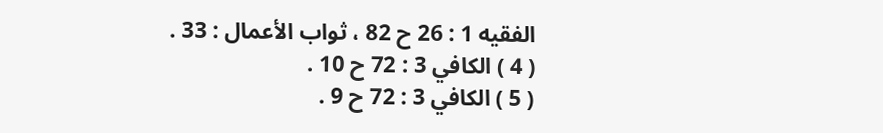الفقيه 1 : 26 ح 82 ، ثواب الأعمال : 33 .
( 4 ) الكافي 3 : 72 ح 10 .
( 5 ) الكافي 3 : 72 ح 9 .